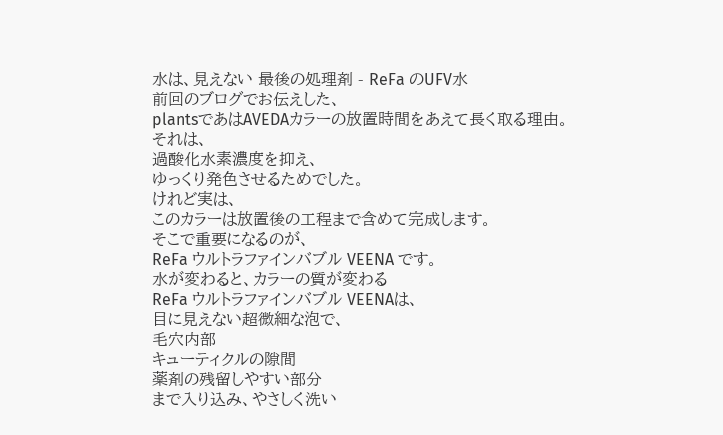水は、見えない 最後の処理剤 - ReFa のUFV水
前回のブログでお伝えした、
plantsであはAVEDAカラーの放置時間をあえて長く取る理由。
それは、
過酸化水素濃度を抑え、
ゆっくり発色させるためでした。
けれど実は、
このカラーは放置後の工程まで含めて完成します。
そこで重要になるのが、
ReFa ウルトラファインバブル VEENA です。
水が変わると、カラーの質が変わる
ReFa ウルトラファインバブル VEENAは、
目に見えない超微細な泡で、
毛穴内部
キューティクルの隙間
薬剤の残留しやすい部分
まで入り込み、やさしく洗い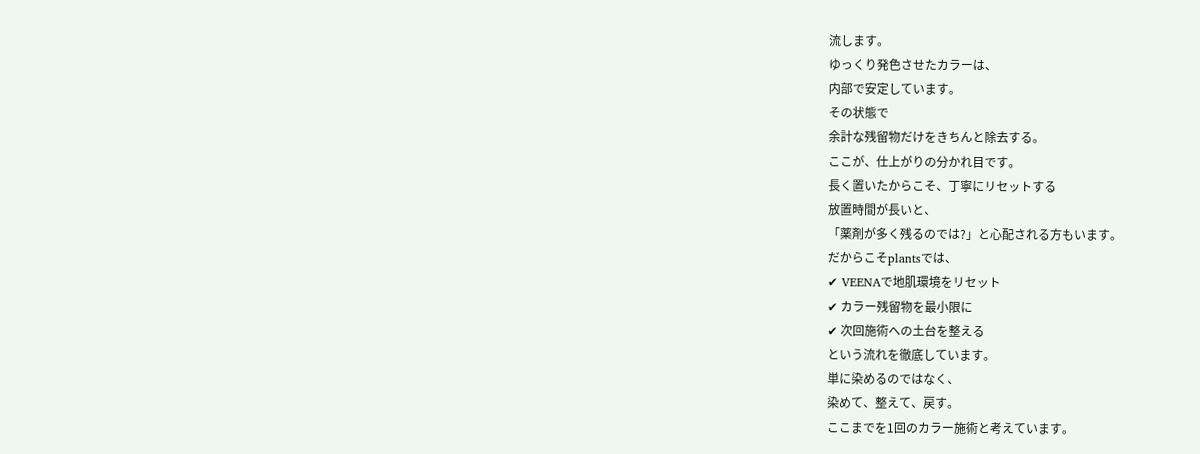流します。
ゆっくり発色させたカラーは、
内部で安定しています。
その状態で
余計な残留物だけをきちんと除去する。
ここが、仕上がりの分かれ目です。
長く置いたからこそ、丁寧にリセットする
放置時間が長いと、
「薬剤が多く残るのでは?」と心配される方もいます。
だからこそplantsでは、
✔ VEENAで地肌環境をリセット
✔ カラー残留物を最小限に
✔ 次回施術への土台を整える
という流れを徹底しています。
単に染めるのではなく、
染めて、整えて、戻す。
ここまでを1回のカラー施術と考えています。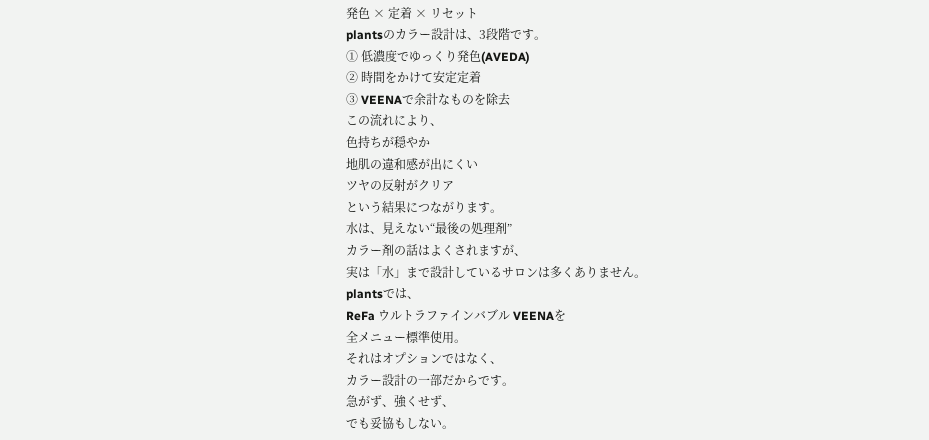発色 × 定着 × リセット
plantsのカラー設計は、3段階です。
① 低濃度でゆっくり発色(AVEDA)
② 時間をかけて安定定着
③ VEENAで余計なものを除去
この流れにより、
色持ちが穏やか
地肌の違和感が出にくい
ツヤの反射がクリア
という結果につながります。
水は、見えない“最後の処理剤”
カラー剤の話はよくされますが、
実は「水」まで設計しているサロンは多くありません。
plantsでは、
ReFa ウルトラファインバブル VEENAを
全メニュー標準使用。
それはオプションではなく、
カラー設計の一部だからです。
急がず、強くせず、
でも妥協もしない。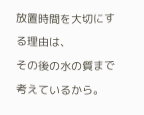放置時間を大切にする理由は、
その後の水の質まで考えているから。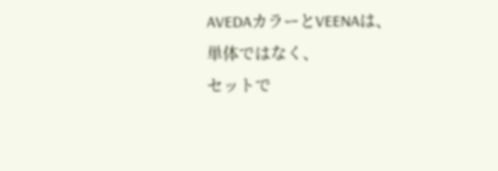AVEDAカラーとVEENAは、
単体ではなく、
セットで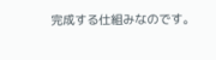完成する仕組みなのです。